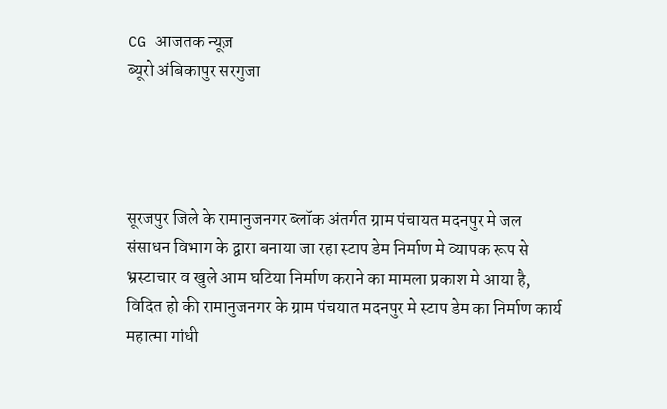CG आजतक न्यूज़
ब्यूरो अंबिकापुर सरगुजा




सूरजपुर जिले के रामानुजनगर ब्लॉक अंतर्गत ग्राम पंचायत मदनपुर मे जल संसाधन विभाग के द्वारा बनाया जा रहा स्टाप डेम निर्माण मे व्यापक रूप से भ्रस्टाचार व खुले आम घटिया निर्माण कराने का मामला प्रकाश मे आया है,
विदित हो की रामानुजनगर के ग्राम पंचयात मदनपुर मे स्टाप डेम का निर्माण कार्य
महात्मा गांधी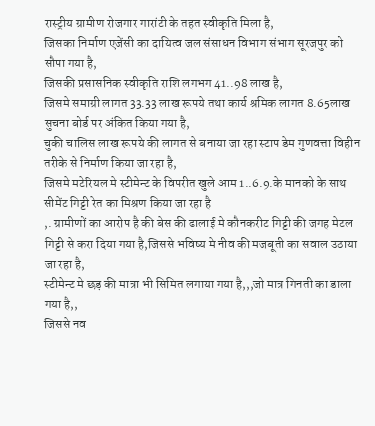रास्ट्रीय ग्रामीण रोजगार गारांटी के तहत स्वीकृति मिला है,
जिसका निर्माण एजेंसी का दायित्व जल संसाधन विभाग संभाग सूरजपुर को सौपा गया है,
जिसकी प्रसासनिक स्वीकृति राशि लगभग 41..98 लाख है,
जिसमे समाग्री लागत 33.33 लाख रूपये तथा कार्य श्रमिक लागत 8.65लाख सुचना बोर्ड पर अंकित किया गया है,
चुकी चालिस लाख रूपये की लागत से बनाया जा रहा स्टाप डेम गुणवत्ता विहीन तरीके से निर्माण किया जा रहा है,
जिसमे मटेरियल मे स्टीमेन्ट के विपरीत खुले आम 1..6.9.के मानको के साथ सीमेंट गिट्टी रेत का मिश्रण किया जा रहा है
,. ग्रामीणों का आरोप है की बेस की ढालाई मे कौनकरीट गिट्टी की जगह मेटल गिट्टी से करा दिया गया है,जिससे भविष्य मे नीव की मजबूती का सवाल उठाया जा रहा है,
स्टीमेन्ट मे छड़ की मात्रा भी सिमित लगाया गया है,,,जो मात्र गिनती का डाला गया है,,
जिससे नव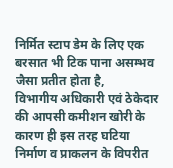निर्मित स्टाप डेम के लिए एक बरसात भी टिक पाना असम्भव जैसा प्रतीत होता है,
विभागीय अधिकारी एवं ठेकेदार की आपसी कमीशन खोरी के कारण ही इस तरह घटिया निर्माण व प्राकलन के विपरीत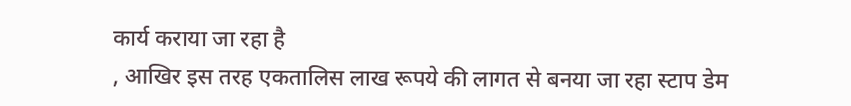कार्य कराया जा रहा है
, आखिर इस तरह एकतालिस लाख रूपये की लागत से बनया जा रहा स्टाप डेम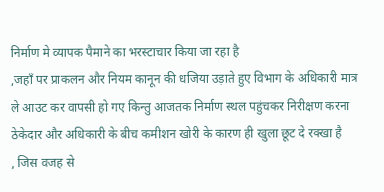निर्माण मे व्यापक पैमाने का भरस्टाचार किया जा रहा है
,जहाँ पर प्राकलन और नियम कानून की धजिया उड़ाते हुए विभाग के अधिकारी मात्र ले आउट कर वापसी हो गए किन्तु आजतक निर्माण स्थल पहुंचकर निरीक्षण करना ठेकेदार और अधिकारी के बीच कमीशन खोरी के कारण ही खुला छूट दे रक्खा है
, जिस वजह से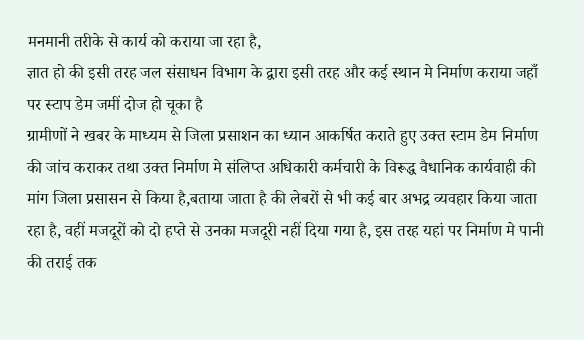मनमानी तरीके से कार्य को कराया जा रहा है,
ज्ञात हो की इसी तरह जल संसाधन विभाग के द्वारा इसी तरह और कई स्थान मे निर्माण कराया जहाँ पर स्टाप डेम जमीं दोज हो चूका है
ग्रामीणों ने खबर के माध्यम से जिला प्रसाशन का ध्यान आकर्षित कराते हुए उक्त स्टाम डेम निर्माण की जांच कराकर तथा उक्त निर्माण मे संलिप्त अधिकारी कर्मचारी के विरूद्ध वैधानिक कार्यवाही की मांग जिला प्रसासन से किया है,बताया जाता है की लेबरों से भी कई बार अभद्र व्यवहार किया जाता रहा है, वहीं मजदूरों को दो हप्ते से उनका मजदूरी नहीं दिया गया है, इस तरह यहां पर निर्माण मे पानी की तराई तक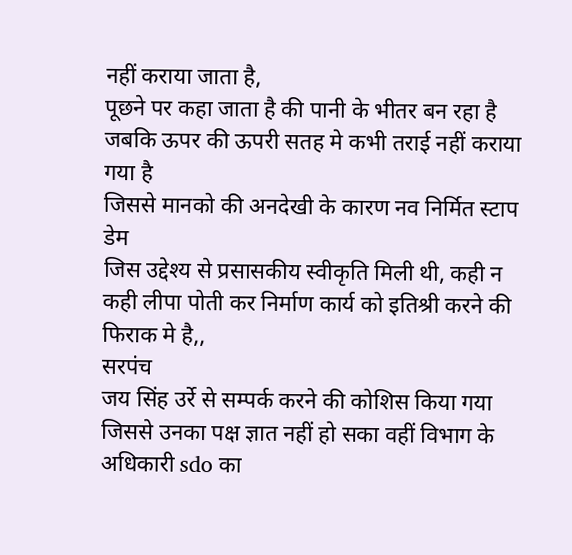नहीं कराया जाता है,
पूछने पर कहा जाता है की पानी के भीतर बन रहा है जबकि ऊपर की ऊपरी सतह मे कभी तराई नहीं कराया गया है
जिससे मानको की अनदेखी के कारण नव निर्मित स्टाप डेम
जिस उद्देश्य से प्रसासकीय स्वीकृति मिली थी, कही न कही लीपा पोती कर निर्माण कार्य को इतिश्री करने की फिराक मे है,,
सरपंच
जय सिंह उर्रे से सम्पर्क करने की कोशिस किया गया जिससे उनका पक्ष ज्ञात नहीं हो सका वहीं विभाग के अधिकारी sdo का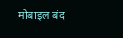मोबाइल बंद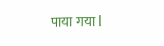पाया गया l